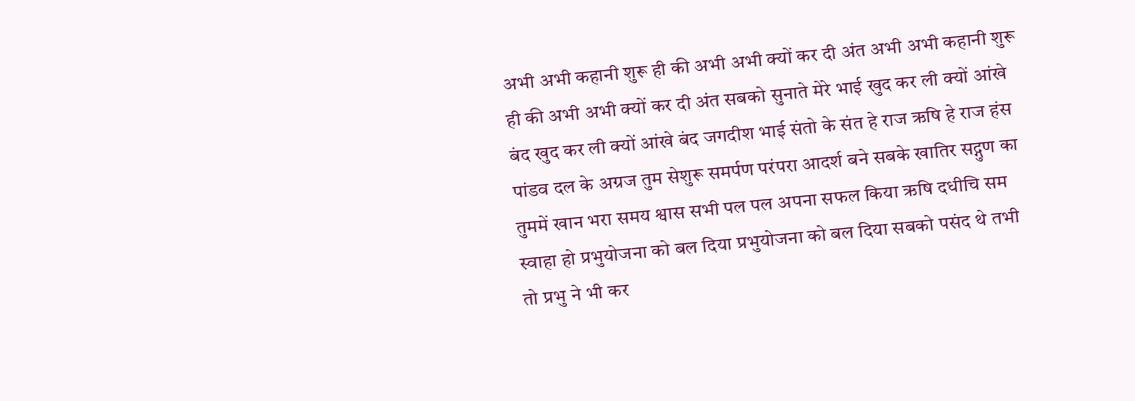अभी अभी कहानी शुरू ही की अभी अभी क्यों कर दी अंत अभी अभी कहानी शुरू ही की अभी अभी क्यों कर दी अंत सबको सुनाते मेरे भाई खुद कर ली क्यों आंखे बंद खुद कर ली क्यों आंखे बंद जगदीश भाई संतो के संत हे राज ऋषि हे राज हंस पांडव दल के अग्रज तुम सेशुरू समर्पण परंपरा आदर्श बने सबके खातिर सद्गुण का तुममें खान भरा समय श्वास सभी पल पल अपना सफल किया ऋषि दधीचि सम स्वाहा हो प्रभुयोजना को बल दिया प्रभुयोजना को बल दिया सबको पसंद थे तभी तो प्रभु ने भी कर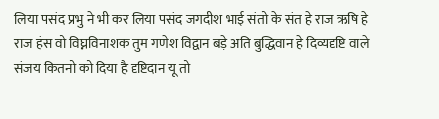लिया पसंद प्रभु ने भी कर लिया पसंद जगदीश भाई संतो के संत हे राज ऋषि हे राज हंस वो विघ्नविनाशक तुम गणेश विद्वान बड़े अति बुद्धिवान हे दिव्यदृष्टि वाले संजय कितनो को दिया है दृष्टिदान यू तो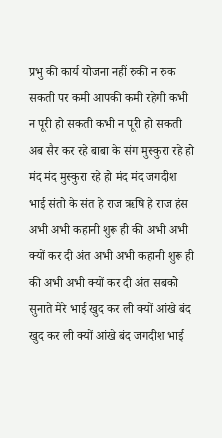प्रभु की कार्य योजना नहीं रुकी न रुक सकती पर कमी आपकी कमी रहेगी कभी न पूरी हो सकती कभी न पूरी हो सकती अब सैर कर रहे बाबा के संग मुस्कुरा रहे हो मंद मंद मुस्कुरा रहे हो मंद मंद जगदीश भाई संतो के संत हे राज ऋषि हे राज हंस अभी अभी कहानी शुरू ही की अभी अभी क्यों कर दी अंत अभी अभी कहानी शुरू ही की अभी अभी क्यों कर दी अंत सबको सुनाते मेरे भाई खुद कर ली क्यों आंखे बंद खुद कर ली क्यों आंखे बंद जगदीश भाई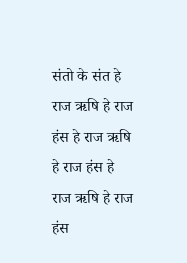संतो के संत हे राज ऋषि हे राज हंस हे राज ऋषि हे राज हंस हे राज ऋषि हे राज हंस